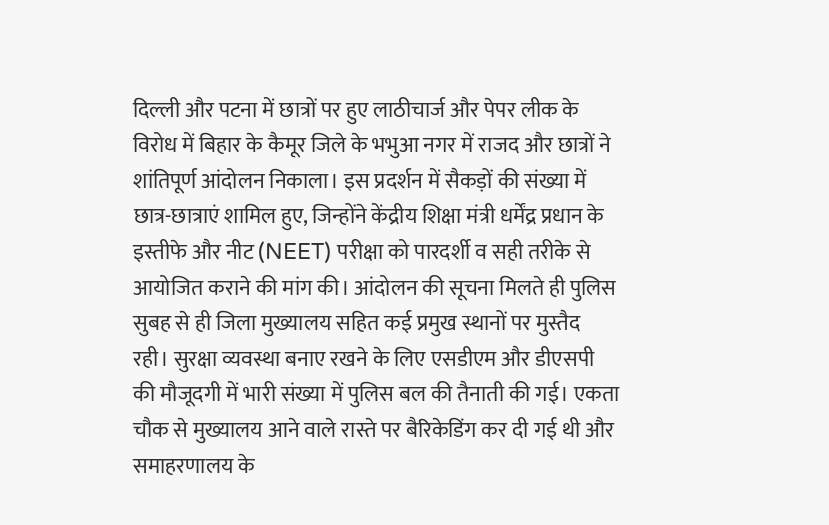दिल्ली और पटना में छात्रों पर हुए लाठीचार्ज और पेपर लीक के विरोध में बिहार के कैमूर जिले के भभुआ नगर में राजद और छात्रों ने शांतिपूर्ण आंदोलन निकाला। इस प्रदर्शन में सैकड़ों की संख्या में छात्र-छात्राएं शामिल हुए, जिन्होंने केंद्रीय शिक्षा मंत्री धर्मेंद्र प्रधान के इस्तीफे और नीट (NEET) परीक्षा को पारदर्शी व सही तरीके से आयोजित कराने की मांग की। आंदोलन की सूचना मिलते ही पुलिस सुबह से ही जिला मुख्यालय सहित कई प्रमुख स्थानों पर मुस्तैद रही। सुरक्षा व्यवस्था बनाए रखने के लिए एसडीएम और डीएसपी की मौजूदगी में भारी संख्या में पुलिस बल की तैनाती की गई। एकता चौक से मुख्यालय आने वाले रास्ते पर बैरिकेडिंग कर दी गई थी और समाहरणालय के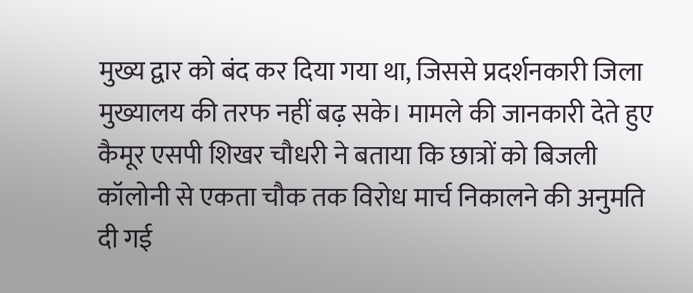मुख्य द्वार को बंद कर दिया गया था, जिससे प्रदर्शनकारी जिला मुख्यालय की तरफ नहीं बढ़ सके। मामले की जानकारी देते हुए कैमूर एसपी शिखर चौधरी ने बताया कि छात्रों को बिजली कॉलोनी से एकता चौक तक विरोध मार्च निकालने की अनुमति दी गई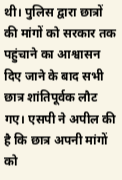थी। पुलिस द्वारा छात्रों की मांगों को सरकार तक पहुंचाने का आश्वासन दिए जाने के बाद सभी छात्र शांतिपूर्वक लौट गए। एसपी ने अपील की है कि छात्र अपनी मांगों को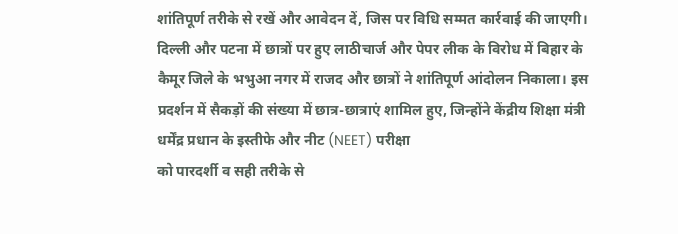शांतिपूर्ण तरीके से रखें और आवेदन दें, जिस पर विधि सम्मत कार्रवाई की जाएगी।
दिल्ली और पटना में छात्रों पर हुए लाठीचार्ज और पेपर लीक के विरोध में बिहार के कैमूर जिले के भभुआ नगर में राजद और छात्रों ने शांतिपूर्ण आंदोलन निकाला। इस प्रदर्शन में सैकड़ों की संख्या में छात्र-छात्राएं शामिल हुए, जिन्होंने केंद्रीय शिक्षा मंत्री धर्मेंद्र प्रधान के इस्तीफे और नीट (NEET) परीक्षा
को पारदर्शी व सही तरीके से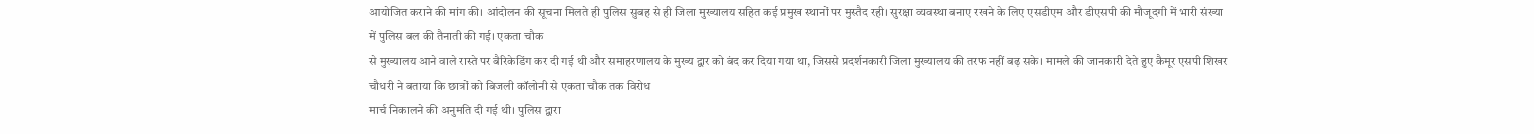आयोजित कराने की मांग की। आंदोलन की सूचना मिलते ही पुलिस सुबह से ही जिला मुख्यालय सहित कई प्रमुख स्थानों पर मुस्तैद रही। सुरक्षा व्यवस्था बनाए रखने के लिए एसडीएम और डीएसपी की मौजूदगी में भारी संख्या में पुलिस बल की तैनाती की गई। एकता चौक
से मुख्यालय आने वाले रास्ते पर बैरिकेडिंग कर दी गई थी और समाहरणालय के मुख्य द्वार को बंद कर दिया गया था, जिससे प्रदर्शनकारी जिला मुख्यालय की तरफ नहीं बढ़ सके। मामले की जानकारी देते हुए कैमूर एसपी शिखर चौधरी ने बताया कि छात्रों को बिजली कॉलोनी से एकता चौक तक विरोध
मार्च निकालने की अनुमति दी गई थी। पुलिस द्वारा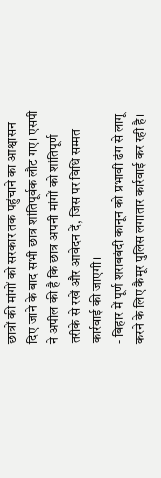छात्रों की मांगों को सरकार तक पहुंचाने का आश्वासन दिए जाने के बाद सभी छात्र शांतिपूर्वक लौट गए। एसपी ने अपील की है कि छात्र अपनी मांगों को शांतिपूर्ण तरीके से रखें और आवेदन दें, जिस पर विधि सम्मत कार्रवाई की जाएगी।
- बिहार में पूर्ण शराबबंदी कानून को प्रभावी ढंग से लागू करने के लिए कैमूर पुलिस लगातार कार्रवाई कर रही है।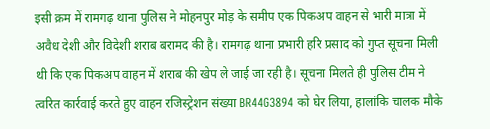इसी क्रम में रामगढ़ थाना पुलिस ने मोहनपुर मोड़ के समीप एक पिकअप वाहन से भारी मात्रा में अवैध देशी और विदेशी शराब बरामद की है। रामगढ़ थाना प्रभारी हरि प्रसाद को गुप्त सूचना मिली थी कि एक पिकअप वाहन में शराब की खेप ले जाई जा रही है। सूचना मिलते ही पुलिस टीम ने त्वरित कार्रवाई करते हुए वाहन रजिस्ट्रेशन संख्या BR44G3894 को घेर लिया, हालांकि चालक मौके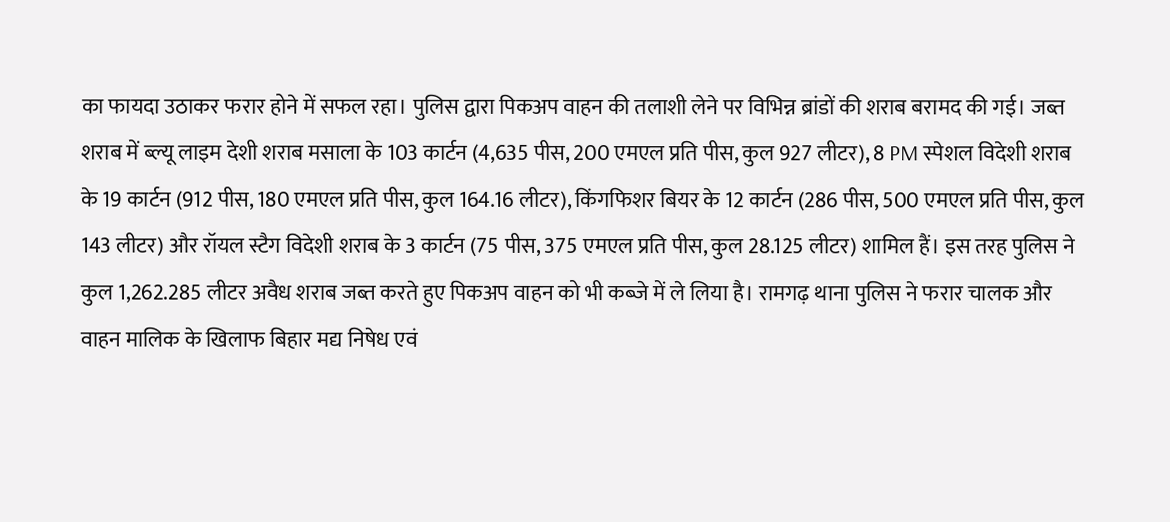का फायदा उठाकर फरार होने में सफल रहा। पुलिस द्वारा पिकअप वाहन की तलाशी लेने पर विभिन्न ब्रांडों की शराब बरामद की गई। जब्त शराब में ब्ल्यू लाइम देशी शराब मसाला के 103 कार्टन (4,635 पीस, 200 एमएल प्रति पीस, कुल 927 लीटर), 8 PM स्पेशल विदेशी शराब के 19 कार्टन (912 पीस, 180 एमएल प्रति पीस, कुल 164.16 लीटर), किंगफिशर बियर के 12 कार्टन (286 पीस, 500 एमएल प्रति पीस, कुल 143 लीटर) और रॉयल स्टैग विदेशी शराब के 3 कार्टन (75 पीस, 375 एमएल प्रति पीस, कुल 28.125 लीटर) शामिल हैं। इस तरह पुलिस ने कुल 1,262.285 लीटर अवैध शराब जब्त करते हुए पिकअप वाहन को भी कब्जे में ले लिया है। रामगढ़ थाना पुलिस ने फरार चालक और वाहन मालिक के खिलाफ बिहार मद्य निषेध एवं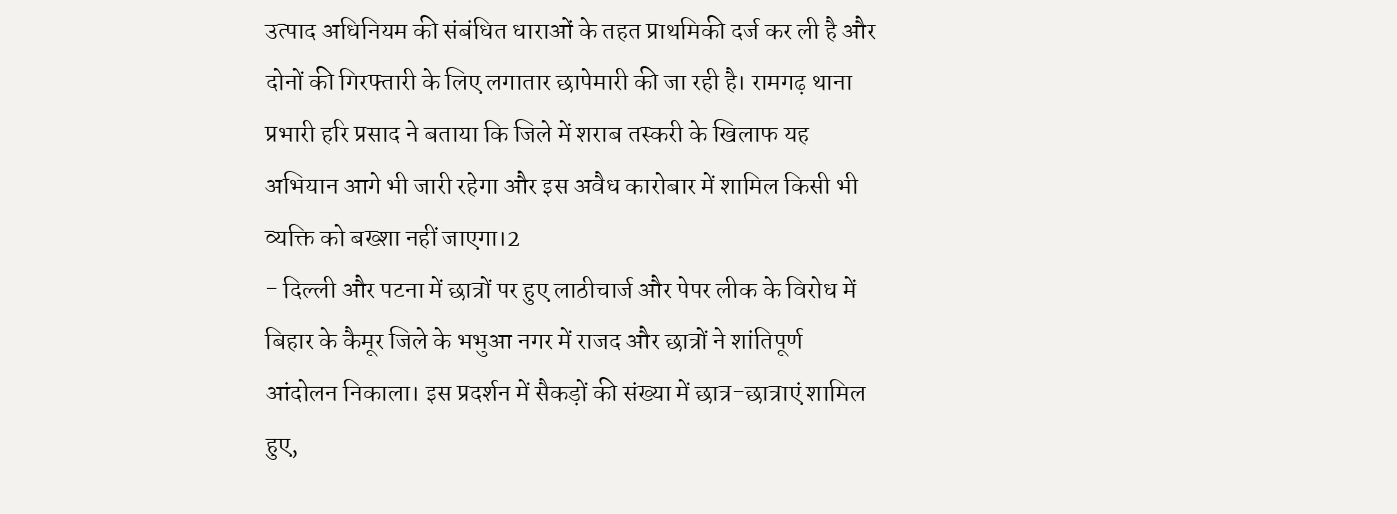उत्पाद अधिनियम की संबंधित धाराओं के तहत प्राथमिकी दर्ज कर ली है और दोनों की गिरफ्तारी के लिए लगातार छापेमारी की जा रही है। रामगढ़ थाना प्रभारी हरि प्रसाद ने बताया कि जिले में शराब तस्करी के खिलाफ यह अभियान आगे भी जारी रहेगा और इस अवैध कारोबार में शामिल किसी भी व्यक्ति को बख्शा नहीं जाएगा।2
- दिल्ली और पटना में छात्रों पर हुए लाठीचार्ज और पेपर लीक के विरोध में बिहार के कैमूर जिले के भभुआ नगर में राजद और छात्रों ने शांतिपूर्ण आंदोलन निकाला। इस प्रदर्शन में सैकड़ों की संख्या में छात्र-छात्राएं शामिल हुए,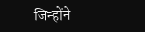जिन्होंने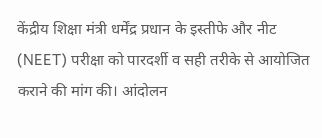केंद्रीय शिक्षा मंत्री धर्मेंद्र प्रधान के इस्तीफे और नीट (NEET) परीक्षा को पारदर्शी व सही तरीके से आयोजित कराने की मांग की। आंदोलन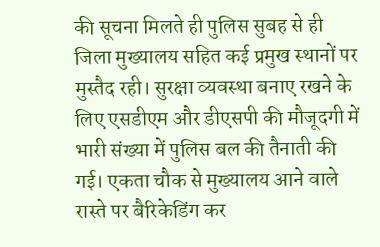की सूचना मिलते ही पुलिस सुबह से ही जिला मुख्यालय सहित कई प्रमुख स्थानों पर मुस्तैद रही। सुरक्षा व्यवस्था बनाए रखने के लिए एसडीएम और डीएसपी की मौजूदगी में भारी संख्या में पुलिस बल की तैनाती की गई। एकता चौक से मुख्यालय आने वाले रास्ते पर बैरिकेडिंग कर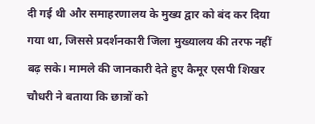दी गई थी और समाहरणालय के मुख्य द्वार को बंद कर दिया गया था, जिससे प्रदर्शनकारी जिला मुख्यालय की तरफ नहीं बढ़ सके। मामले की जानकारी देते हुए कैमूर एसपी शिखर चौधरी ने बताया कि छात्रों को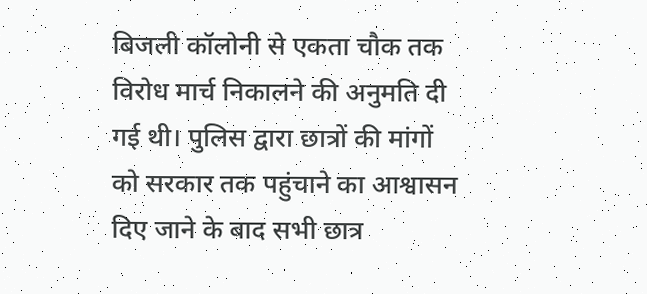बिजली कॉलोनी से एकता चौक तक विरोध मार्च निकालने की अनुमति दी गई थी। पुलिस द्वारा छात्रों की मांगों को सरकार तक पहुंचाने का आश्वासन दिए जाने के बाद सभी छात्र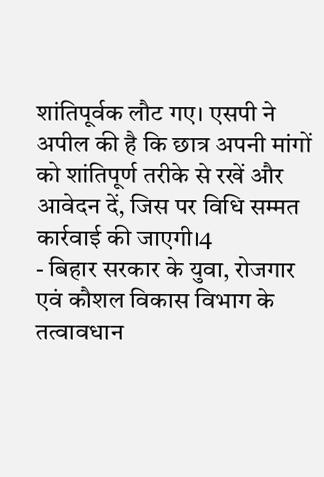शांतिपूर्वक लौट गए। एसपी ने अपील की है कि छात्र अपनी मांगों को शांतिपूर्ण तरीके से रखें और आवेदन दें, जिस पर विधि सम्मत कार्रवाई की जाएगी।4
- बिहार सरकार के युवा, रोजगार एवं कौशल विकास विभाग के तत्वावधान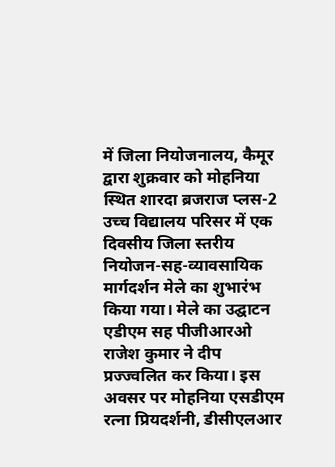में जिला नियोजनालय, कैमूर द्वारा शुक्रवार को मोहनिया स्थित शारदा ब्रजराज प्लस-2 उच्च विद्यालय परिसर में एक दिवसीय जिला स्तरीय नियोजन-सह-व्यावसायिक मार्गदर्शन मेले का शुभारंभ किया गया। मेले का उद्घाटन एडीएम सह पीजीआरओ राजेश कुमार ने दीप प्रज्ज्वलित कर किया। इस अवसर पर मोहनिया एसडीएम रत्ना प्रियदर्शनी, डीसीएलआर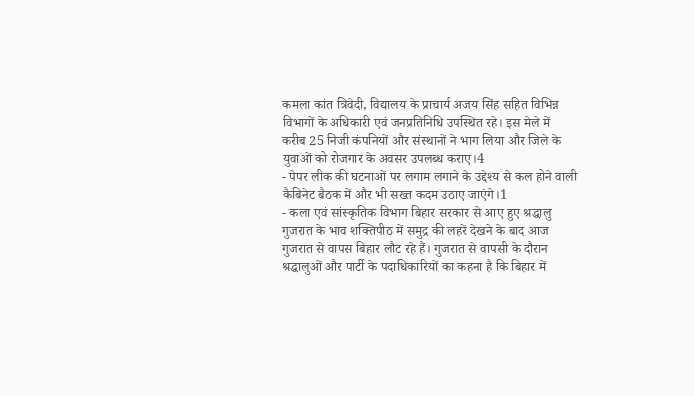कमला कांत त्रिवेदी, विद्यालय के प्राचार्य अजय सिंह सहित विभिन्न विभागों के अधिकारी एवं जनप्रतिनिधि उपस्थित रहे। इस मेले में करीब 25 निजी कंपनियों और संस्थानों ने भाग लिया और जिले के युवाओं को रोजगार के अवसर उपलब्ध कराए।4
- पेपर लीक की घटनाओं पर लगाम लगाने के उद्देश्य से कल होने वाली कैबिनेट बैठक में और भी सख्त कदम उठाए जाएंगे।1
- कला एवं सांस्कृतिक विभाग बिहार सरकार से आए हुए श्रद्धालु गुजरात के भाव शक्तिपीठ में समुद्र की लहरें देखने के बाद आज गुजरात से वापस बिहार लौट रहे हैं। गुजरात से वापसी के दौरान श्रद्धालुओं और पार्टी के पदाधिकारियों का कहना है कि बिहार में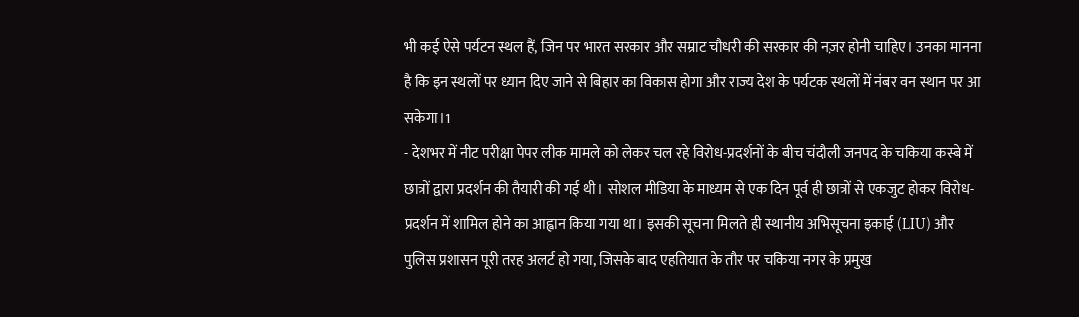भी कई ऐसे पर्यटन स्थल हैं, जिन पर भारत सरकार और सम्राट चौधरी की सरकार की नज़र होनी चाहिए। उनका मानना है कि इन स्थलों पर ध्यान दिए जाने से बिहार का विकास होगा और राज्य देश के पर्यटक स्थलों में नंबर वन स्थान पर आ सकेगा।1
- देशभर में नीट परीक्षा पेपर लीक मामले को लेकर चल रहे विरोध-प्रदर्शनों के बीच चंदौली जनपद के चकिया कस्बे में छात्रों द्वारा प्रदर्शन की तैयारी की गई थी। सोशल मीडिया के माध्यम से एक दिन पूर्व ही छात्रों से एकजुट होकर विरोध-प्रदर्शन में शामिल होने का आह्वान किया गया था। इसकी सूचना मिलते ही स्थानीय अभिसूचना इकाई (LIU) और पुलिस प्रशासन पूरी तरह अलर्ट हो गया, जिसके बाद एहतियात के तौर पर चकिया नगर के प्रमुख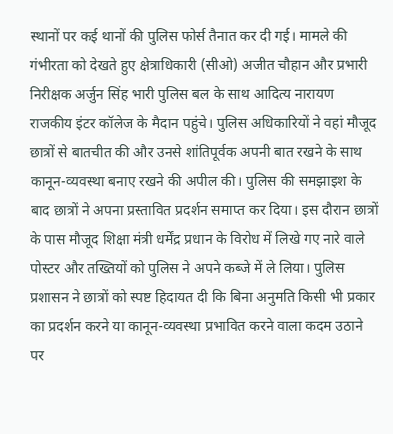स्थानों पर कई थानों की पुलिस फोर्स तैनात कर दी गई। मामले की गंभीरता को देखते हुए क्षेत्राधिकारी (सीओ) अजीत चौहान और प्रभारी निरीक्षक अर्जुन सिंह भारी पुलिस बल के साथ आदित्य नारायण राजकीय इंटर कॉलेज के मैदान पहुंचे। पुलिस अधिकारियों ने वहां मौजूद छात्रों से बातचीत की और उनसे शांतिपूर्वक अपनी बात रखने के साथ कानून-व्यवस्था बनाए रखने की अपील की। पुलिस की समझाइश के बाद छात्रों ने अपना प्रस्तावित प्रदर्शन समाप्त कर दिया। इस दौरान छात्रों के पास मौजूद शिक्षा मंत्री धर्मेंद्र प्रधान के विरोध में लिखे गए नारे वाले पोस्टर और तख्तियों को पुलिस ने अपने कब्जे में ले लिया। पुलिस प्रशासन ने छात्रों को स्पष्ट हिदायत दी कि बिना अनुमति किसी भी प्रकार का प्रदर्शन करने या कानून-व्यवस्था प्रभावित करने वाला कदम उठाने पर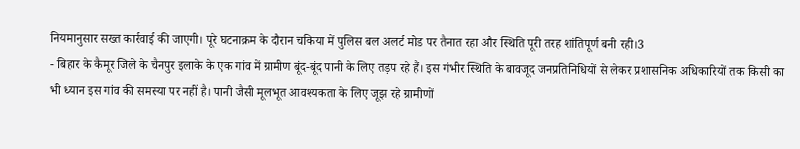नियमानुसार सख्त कार्रवाई की जाएगी। पूरे घटनाक्रम के दौरान चकिया में पुलिस बल अलर्ट मोड पर तैनात रहा और स्थिति पूरी तरह शांतिपूर्ण बनी रही।3
- बिहार के कैमूर जिले के चैनपुर इलाके के एक गांव में ग्रामीण बूंद-बूंद पानी के लिए तड़प रहे हैं। इस गंभीर स्थिति के बावजूद जनप्रतिनिधियों से लेकर प्रशासनिक अधिकारियों तक किसी का भी ध्यान इस गांव की समस्या पर नहीं है। पानी जैसी मूलभूत आवश्यकता के लिए जूझ रहे ग्रामीणों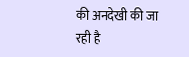की अनदेखी की जा रही है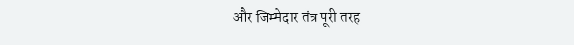और जिम्मेदार तंत्र पूरी तरह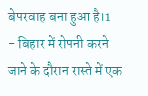बेपरवाह बना हुआ है।1
- बिहार में रोपनी करने जाने के दौरान रास्ते में एक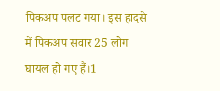पिकअप पलट गया। इस हादसे में पिकअप सवार 25 लोग घायल हो गए हैं।1